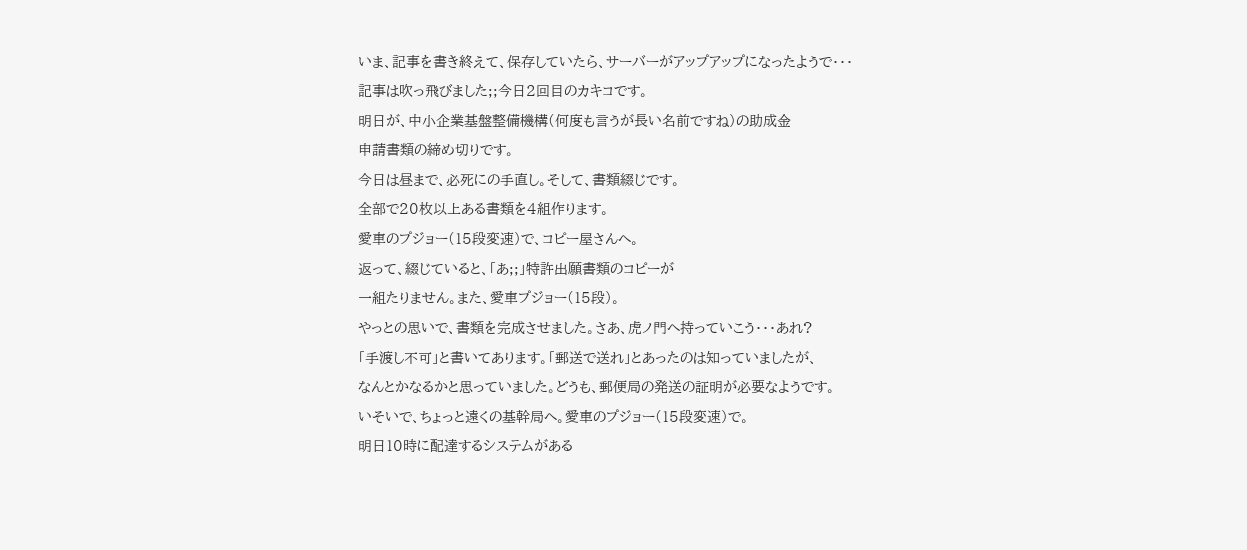いま、記事を書き終えて、保存していたら、サーバーがアップアップになったようで・・・
記事は吹っ飛びました;;今日2回目のカキコです。
明日が、中小企業基盤整備機構(何度も言うが長い名前ですね)の助成金
申請書類の締め切りです。
今日は昼まで、必死にの手直し。そして、書類綴じです。
全部で20枚以上ある書類を4組作ります。
愛車のプジョー(15段変速)で、コピー屋さんへ。
返って、綴じていると、「あ;;」特許出願書類のコピーが
一組たりません。また、愛車プジョー(15段)。
やっとの思いで、書類を完成させました。さあ、虎ノ門へ持っていこう・・・あれ?
「手渡し不可」と書いてあります。「郵送で送れ」とあったのは知っていましたが、
なんとかなるかと思っていました。どうも、郵便局の発送の証明が必要なようです。
いそいで、ちょっと遠くの基幹局へ。愛車のプジョー(15段変速)で。
明日10時に配達するシステムがある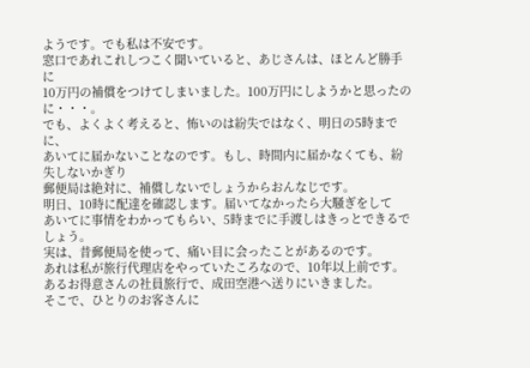ようです。でも私は不安です。
窓口であれこれしつこく聞いていると、あじさんは、ほとんど勝手に
10万円の補償をつけてしまいました。100万円にしようかと思ったのに・・・。
でも、よくよく考えると、怖いのは紛失ではなく、明日の5時までに、
あいてに届かないことなのです。もし、時間内に届かなくても、紛失しないかぎり
郵便局は絶対に、補償しないでしょうからおんなじです。
明日、10時に配達を確認します。届いてなかったら大騒ぎをして
あいてに事情をわかってもらい、5時までに手渡しはきっとできるでしょう。
実は、昔郵便局を使って、痛い目に会ったことがあるのです。
あれは私が旅行代理店をやっていたころなので、10年以上前です。
あるお得意さんの社員旅行で、成田空港へ送りにいきました。
そこで、ひとりのお客さんに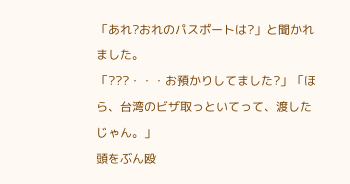「あれ?おれのパスポートは?」と聞かれました。
「???・・・お預かりしてました?」「ほら、台湾のビザ取っといてって、渡したじゃん。」
頭をぶん殴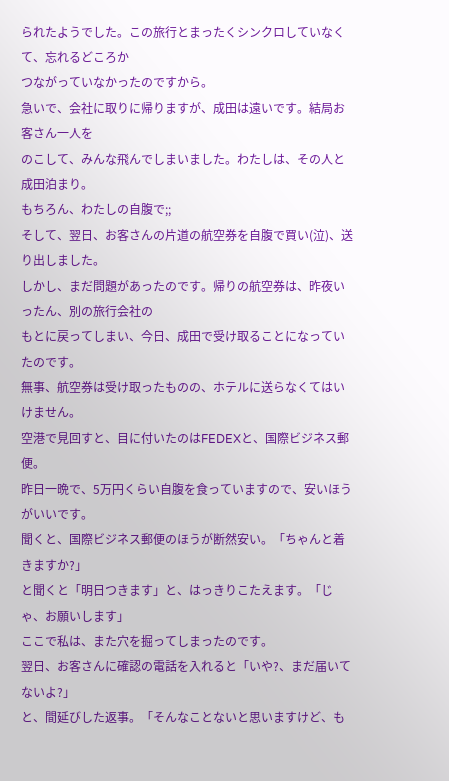られたようでした。この旅行とまったくシンクロしていなくて、忘れるどころか
つながっていなかったのですから。
急いで、会社に取りに帰りますが、成田は遠いです。結局お客さん一人を
のこして、みんな飛んでしまいました。わたしは、その人と成田泊まり。
もちろん、わたしの自腹で;;
そして、翌日、お客さんの片道の航空券を自腹で買い(泣)、送り出しました。
しかし、まだ問題があったのです。帰りの航空券は、昨夜いったん、別の旅行会社の
もとに戻ってしまい、今日、成田で受け取ることになっていたのです。
無事、航空券は受け取ったものの、ホテルに送らなくてはいけません。
空港で見回すと、目に付いたのはFEDEXと、国際ビジネス郵便。
昨日一晩で、5万円くらい自腹を食っていますので、安いほうがいいです。
聞くと、国際ビジネス郵便のほうが断然安い。「ちゃんと着きますか?」
と聞くと「明日つきます」と、はっきりこたえます。「じゃ、お願いします」
ここで私は、また穴を掘ってしまったのです。
翌日、お客さんに確認の電話を入れると「いや?、まだ届いてないよ?」
と、間延びした返事。「そんなことないと思いますけど、も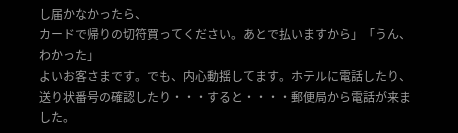し届かなかったら、
カードで帰りの切符買ってください。あとで払いますから」「うん、わかった」
よいお客さまです。でも、内心動揺してます。ホテルに電話したり、
送り状番号の確認したり・・・すると・・・・郵便局から電話が来ました。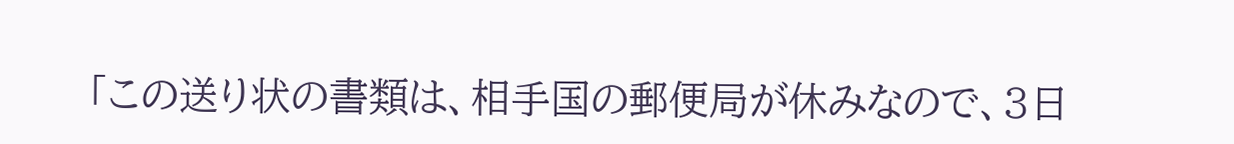「この送り状の書類は、相手国の郵便局が休みなので、3日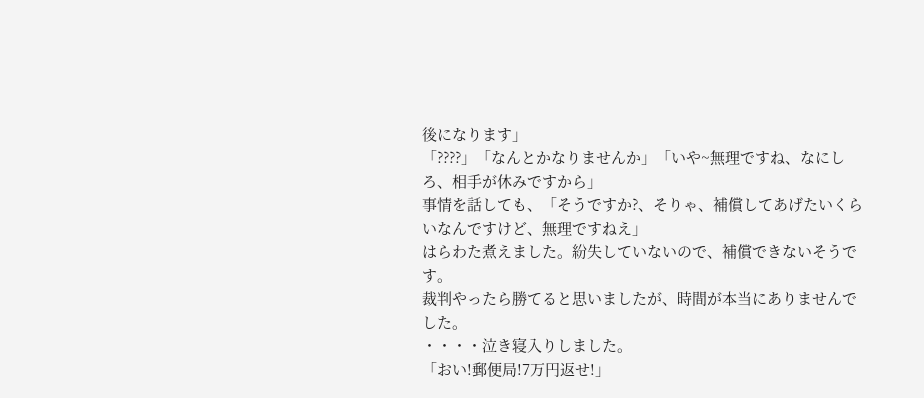後になります」
「????」「なんとかなりませんか」「いや~無理ですね、なにしろ、相手が休みですから」
事情を話しても、「そうですか?、そりゃ、補償してあげたいくらいなんですけど、無理ですねえ」
はらわた煮えました。紛失していないので、補償できないそうです。
裁判やったら勝てると思いましたが、時間が本当にありませんでした。
・・・・泣き寝入りしました。
「おい!郵便局!7万円返せ!」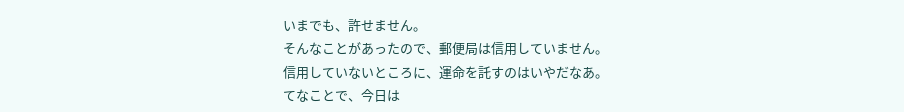いまでも、許せません。
そんなことがあったので、郵便局は信用していません。
信用していないところに、運命を託すのはいやだなあ。
てなことで、今日は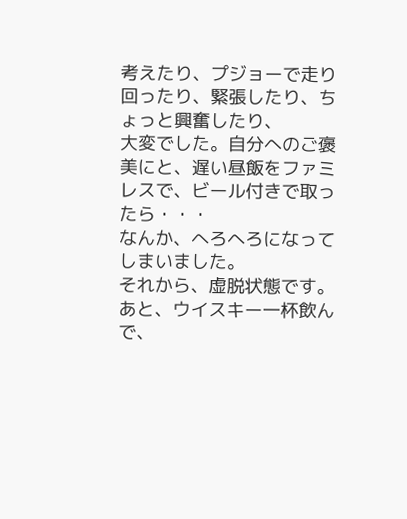考えたり、プジョーで走り回ったり、緊張したり、ちょっと興奮したり、
大変でした。自分へのご褒美にと、遅い昼飯をファミレスで、ビール付きで取ったら・・・
なんか、へろへろになってしまいました。
それから、虚脱状態です。
あと、ウイスキー一杯飲んで、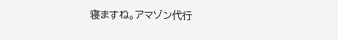寝ますね。アマゾン代行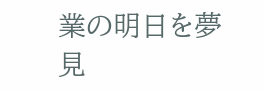業の明日を夢見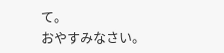て。
おやすみなさい。